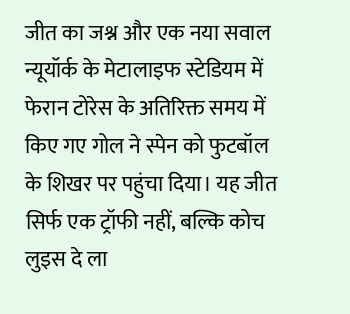जीत का जश्न और एक नया सवाल
न्यूयॉर्क के मेटालाइफ स्टेडियम में फेरान टोरेस के अतिरिक्त समय में किए गए गोल ने स्पेन को फुटबॉल के शिखर पर पहुंचा दिया। यह जीत सिर्फ एक ट्रॉफी नहीं, बल्कि कोच लुइस दे ला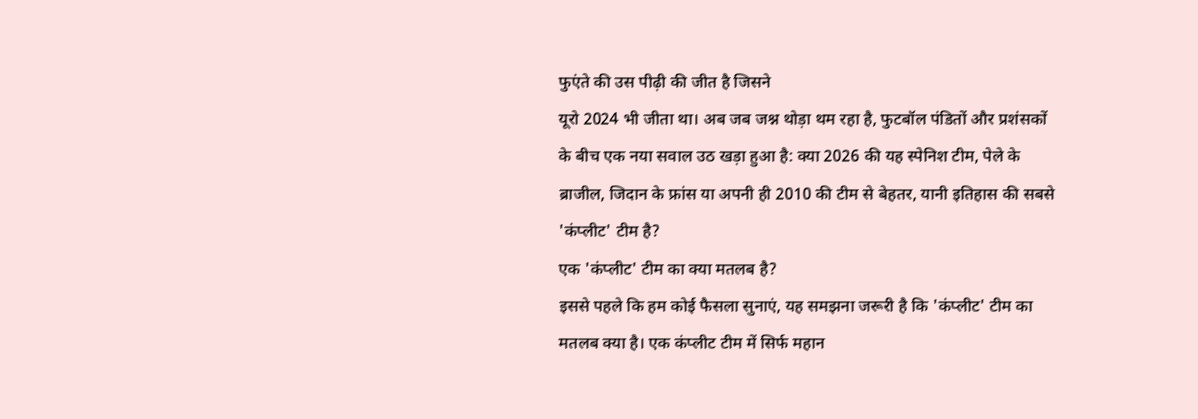फुएंते की उस पीढ़ी की जीत है जिसने
यूरो 2024 भी जीता था। अब जब जश्न थोड़ा थम रहा है, फुटबॉल पंडितों और प्रशंसकों के बीच एक नया सवाल उठ खड़ा हुआ है: क्या 2026 की यह स्पेनिश टीम, पेले के ब्राजील, जिदान के फ्रांस या अपनी ही 2010 की टीम से बेहतर, यानी इतिहास की सबसे 'कंप्लीट' टीम है?
एक 'कंप्लीट' टीम का क्या मतलब है?
इससे पहले कि हम कोई फैसला सुनाएं, यह समझना जरूरी है कि 'कंप्लीट' टीम का मतलब क्या है। एक कंप्लीट टीम में सिर्फ महान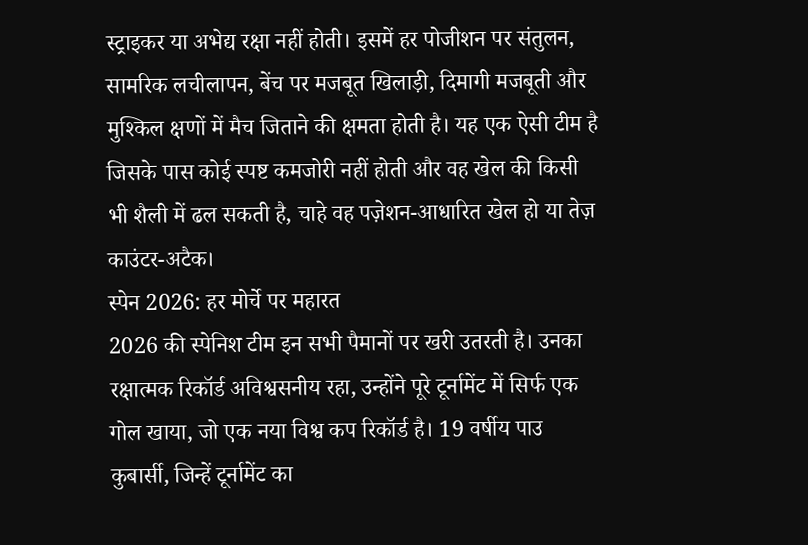स्ट्राइकर या अभेद्य रक्षा नहीं होती। इसमें हर पोजीशन पर संतुलन, सामरिक लचीलापन, बेंच पर मजबूत खिलाड़ी, दिमागी मजबूती और मुश्किल क्षणों में मैच जिताने की क्षमता होती है। यह एक ऐसी टीम है जिसके पास कोई स्पष्ट कमजोरी नहीं होती और वह खेल की किसी भी शैली में ढल सकती है, चाहे वह पज़ेशन-आधारित खेल हो या तेज़ काउंटर-अटैक।
स्पेन 2026: हर मोर्चे पर महारत
2026 की स्पेनिश टीम इन सभी पैमानों पर खरी उतरती है। उनका रक्षात्मक रिकॉर्ड अविश्वसनीय रहा, उन्होंने पूरे टूर्नामेंट में सिर्फ एक गोल खाया, जो एक नया विश्व कप रिकॉर्ड है। 19 वर्षीय पाउ कुबार्सी, जिन्हें टूर्नामेंट का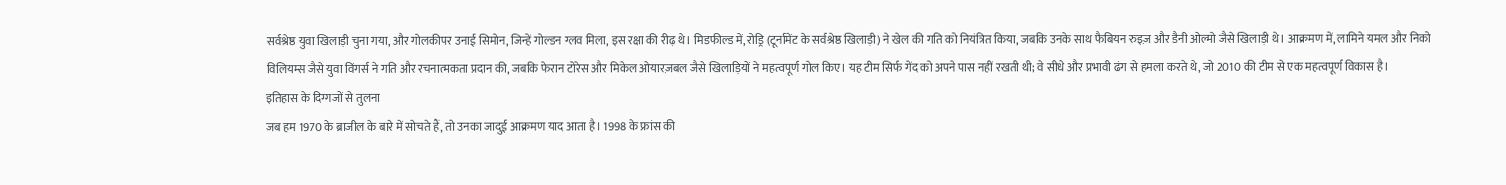सर्वश्रेष्ठ युवा खिलाड़ी चुना गया, और गोलकीपर उनाई सिमोन, जिन्हें गोल्डन ग्लव मिला, इस रक्षा की रीढ़ थे। मिडफील्ड में, रोड्रि (टूर्नामेंट के सर्वश्रेष्ठ खिलाड़ी) ने खेल की गति को नियंत्रित किया, जबकि उनके साथ फैबियन रुइज़ और डैनी ओल्मो जैसे खिलाड़ी थे। आक्रमण में, लामिने यमल और निको विलियम्स जैसे युवा विंगर्स ने गति और रचनात्मकता प्रदान की, जबकि फेरान टोरेस और मिकेल ओयारज़बल जैसे खिलाड़ियों ने महत्वपूर्ण गोल किए। यह टीम सिर्फ गेंद को अपने पास नहीं रखती थी; वे सीधे और प्रभावी ढंग से हमला करते थे, जो 2010 की टीम से एक महत्वपूर्ण विकास है।
इतिहास के दिग्गजों से तुलना
जब हम 1970 के ब्राजील के बारे में सोचते हैं, तो उनका जादुई आक्रमण याद आता है। 1998 के फ्रांस की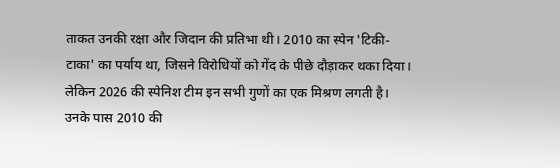ताकत उनकी रक्षा और जिदान की प्रतिभा थी। 2010 का स्पेन 'टिकी-टाका' का पर्याय था, जिसने विरोधियों को गेंद के पीछे दौड़ाकर थका दिया। लेकिन 2026 की स्पेनिश टीम इन सभी गुणों का एक मिश्रण लगती है। उनके पास 2010 की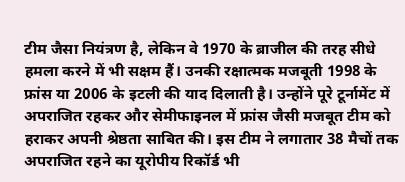टीम जैसा नियंत्रण है, लेकिन वे 1970 के ब्राजील की तरह सीधे हमला करने में भी सक्षम हैं। उनकी रक्षात्मक मजबूती 1998 के फ्रांस या 2006 के इटली की याद दिलाती है। उन्होंने पूरे टूर्नामेंट में अपराजित रहकर और सेमीफाइनल में फ्रांस जैसी मजबूत टीम को हराकर अपनी श्रेष्ठता साबित की। इस टीम ने लगातार 38 मैचों तक अपराजित रहने का यूरोपीय रिकॉर्ड भी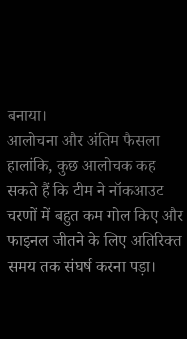बनाया।
आलोचना और अंतिम फैसला
हालांकि, कुछ आलोचक कह सकते हैं कि टीम ने नॉकआउट चरणों में बहुत कम गोल किए और फाइनल जीतने के लिए अतिरिक्त समय तक संघर्ष करना पड़ा।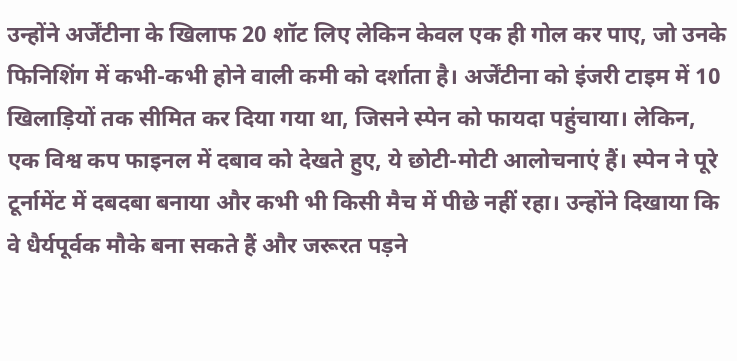उन्होंने अर्जेंटीना के खिलाफ 20 शॉट लिए लेकिन केवल एक ही गोल कर पाए, जो उनके फिनिशिंग में कभी-कभी होने वाली कमी को दर्शाता है। अर्जेंटीना को इंजरी टाइम में 10 खिलाड़ियों तक सीमित कर दिया गया था, जिसने स्पेन को फायदा पहुंचाया। लेकिन, एक विश्व कप फाइनल में दबाव को देखते हुए, ये छोटी-मोटी आलोचनाएं हैं। स्पेन ने पूरे टूर्नामेंट में दबदबा बनाया और कभी भी किसी मैच में पीछे नहीं रहा। उन्होंने दिखाया कि वे धैर्यपूर्वक मौके बना सकते हैं और जरूरत पड़ने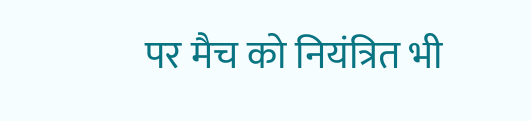पर मैच को नियंत्रित भी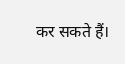कर सकते हैं।